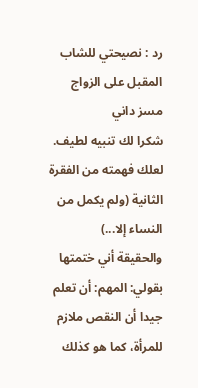رد : نصيحتي للشاب المقبل على الزواج
مسز داني
شكرا لك تنبيه لطيف.
لعلك فهمته من الفقرة الثانية (ولم يكمل من النساء إلا...)
والحقيقة أني ختمتها بقولي: المهم: أن تعلم جيدا أن النقص ملازم للمرأة، كما هو كذلك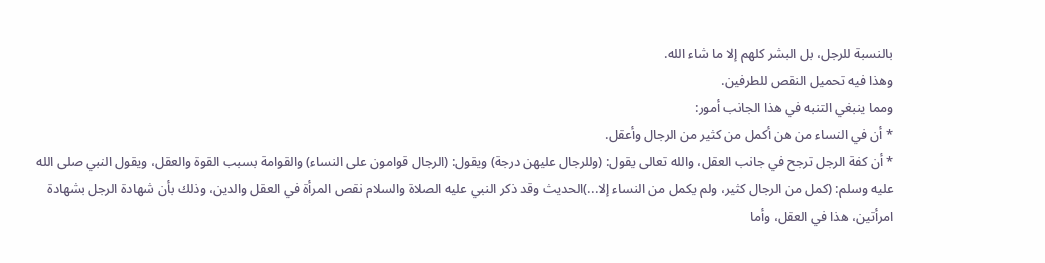بالنسبة للرجل، بل البشر كلهم إلا ما شاء الله.
وهذا فيه تحميل النقص للطرفين.
ومما ينبغي التنبه في هذا الجانب أمور:
* أن في النساء من هن أكمل من كثير من الرجال وأعقل.
* أن كفة الرجل ترجح في جانب العقل، والله تعالى يقول: (وللرجال عليهن درجة) ويقول: (الرجال قوامون على النساء) والقوامة بسبب القوة والعقل، ويقول النبي صلى الله عليه وسلم: (كمل من الرجال كثير، ولم يكمل من النساء إلا...)الحديث وقد ذكر النبي عليه الصلاة والسلام نقص المرأة في العقل والدين، وذلك بأن شهادة الرجل بشهادة امرأتين، هذا في العقل، وأما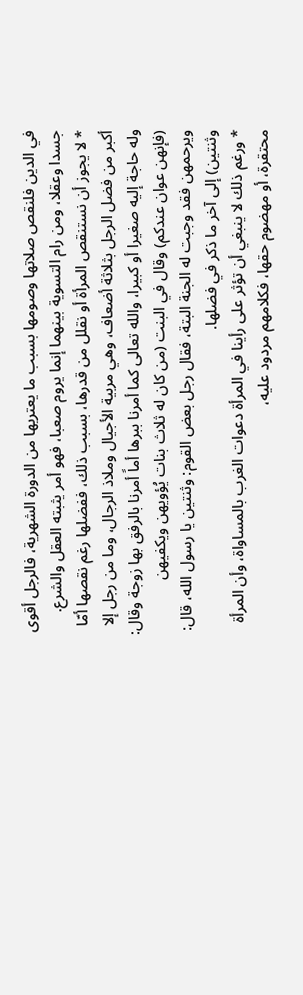في الدين فلنقص صلاتها وصومها بسبب ما يعتريها من الدورة الشهرية، فالرجل أقوى جسدا وعقلا، ومن رام التسوية بينهما إنما يروم صعبا، فهو أمر يثبته العقل والشرع.
* لا يجوز أن نستنقص المرأة أو نقلل من قدرها، بسبب ذلك، ففضلها رغم نقصها أمّا أكبر من فضل الرجل بثلاثة أضعاف، وهي مربية الأجيال وملاذ الرجال، وما من رجل إلا وله حاجة إليه صغيرا أو كبيرا، والله تعالى كما أمرنا ببرها أماً أمرنا بالرفق بها زوجة وقال: (فإنهن عوان عندكم) وقال في البنت (من كان له ثلاث بنات يُؤويهن ويكفيهن ويرحمهن فقد وجبت له الجنة البتة، فقال رجل بعض القوم: وثنتين يا رسول الله، قال: وثنتين) إلى آخر ما ذكر في فضلها.
* ورغم ذلك لا ينبغي أن تؤثر على رأينا في المرأة دعوات الغرب بالمساواة، وأن المرأة محتقرة، أو مهضوم حقها، فكلامهم مردود عليه،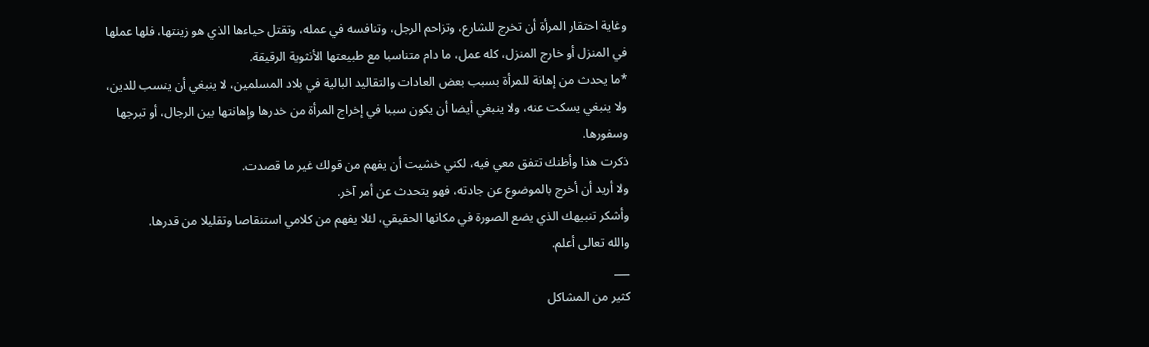وغاية احتقار المرأة أن تخرج للشارع، وتزاحم الرجل، وتنافسه في عمله، وتقتل حياءها الذي هو زينتها، فلها عملها في المنزل أو خارج المنزل، كله عمل، ما دام متناسبا مع طبيعتها الأنثوية الرقيقة.
*ما يحدث من إهانة للمرأة بسبب بعض العادات والتقاليد البالية في بلاد المسلمين، لا ينبغي أن ينسب للدين، ولا ينبغي يسكت عنه، ولا ينبغي أيضا أن يكون سببا في إخراج المرأة من خدرها وإهانتها بين الرجال، أو تبرجها وسفورها.
ذكرت هذا وأظنك تتفق معي فيه، لكني خشيت أن يفهم من قولك غير ما قصدت.
ولا أريد أن أخرج بالموضوع عن جادته، فهو يتحدث عن أمر آخر.
وأشكر تنبيهك الذي يضع الصورة في مكانها الحقيقي، لئلا يفهم من كلامي استنقاصا وتقليلا من قدرها.
والله تعالى أعلم.
___
كثير من المشاكل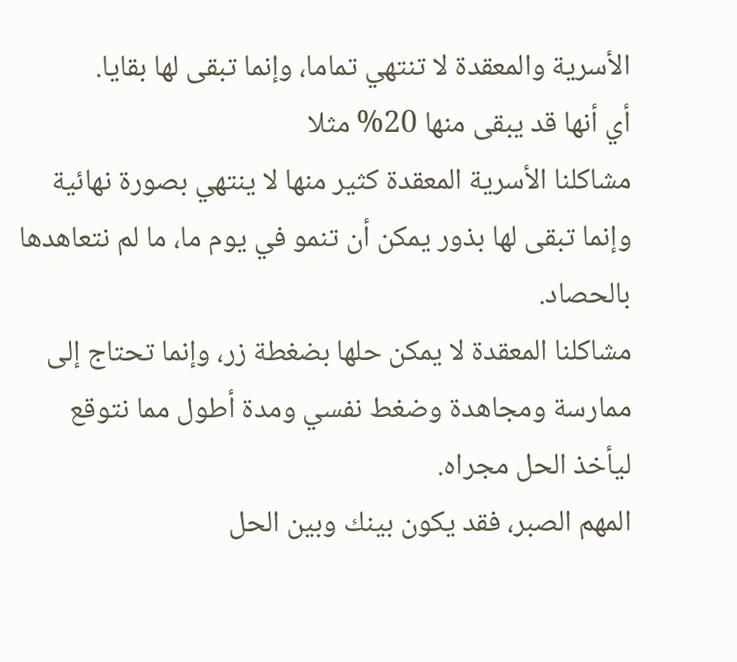الأسرية والمعقدة لا تنتهي تماما، وإنما تبقى لها بقايا.
أي أنها قد يبقى منها 20% مثلا
مشاكلنا الأسرية المعقدة كثير منها لا ينتهي بصورة نهائية وإنما تبقى لها بذور يمكن أن تنمو في يوم ما، ما لم نتعاهدها بالحصاد.
مشاكلنا المعقدة لا يمكن حلها بضغطة زر، وإنما تحتاج إلى ممارسة ومجاهدة وضغط نفسي ومدة أطول مما نتوقع ليأخذ الحل مجراه.
المهم الصبر، فقد يكون بينك وبين الحل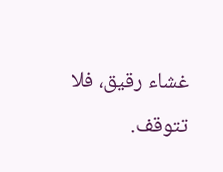غشاء رقيق، فلا تتوقف.